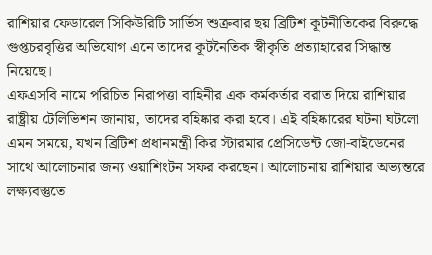রাশিয়ার ফেডারেল সিকিউরিটি সার্ভিস শুক্রবার ছয় ব্রিটিশ কূটনীতিকের বিরুদ্ধে গুপ্তচরবৃত্তির অভিযোগ এনে তাদের কূটনৈতিক স্বীকৃতি প্রত্যাহারের সিদ্ধান্ত নিয়েছে।
এফএসবি নামে পরিচিত নিরাপত্তা বাহিনীর এক কর্মকর্তার বরাত দিয়ে রাশিয়ার রাষ্ট্রীয় টেলিভিশন জানায়, তাদের বহিষ্কার করা হবে। এই বহিষ্কারের ঘটনা ঘটলো এমন সময়ে, যখন ব্রিটিশ প্রধানমন্ত্রী কির স্টারমার প্রেসিডেন্ট জো-বাইডেনের সাথে আলোচনার জন্য ওয়াশিংটন সফর করছেন। আলোচনায় রাশিয়ার অভ্যন্তরে লক্ষ্যবস্তুতে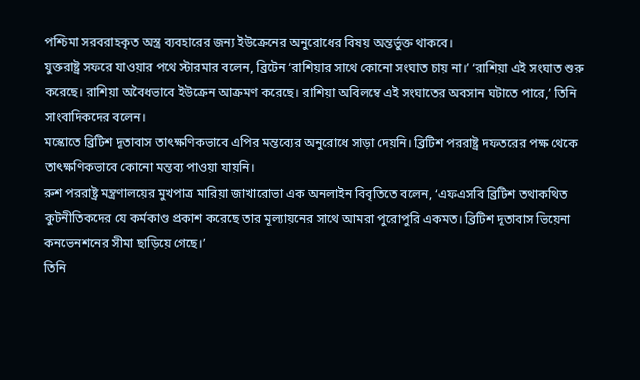পশ্চিমা সরবরাহকৃত অস্ত্র ব্যবহারের জন্য ইউক্রেনের অনুরোধের বিষয় অন্তর্ভুক্ত থাকবে।
যুক্তরাষ্ট্র সফরে যাওয়ার পথে স্টারমার বলেন, ব্রিটেন ‘রাশিয়ার সাথে কোনো সংঘাত চায় না।’ ‘রাশিয়া এই সংঘাত শুরু করেছে। রাশিয়া অবৈধভাবে ইউক্রেন আক্রমণ করেছে। রাশিয়া অবিলম্বে এই সংঘাতের অবসান ঘটাতে পারে,’ তিনি সাংবাদিকদের বলেন।
মস্কোতে ব্রিটিশ দূতাবাস তাৎক্ষণিকভাবে এপির মন্তব্যের অনুরোধে সাড়া দেয়নি। ব্রিটিশ পররাষ্ট্র দফতরের পক্ষ থেকে তাৎক্ষণিকভাবে কোনো মন্তব্য পাওয়া যায়নি।
রুশ পররাষ্ট্র মন্ত্রণালয়ের মুখপাত্র মারিয়া জাখারোভা এক অনলাইন বিবৃতিতে বলেন, ‘এফএসবি ব্রিটিশ তথাকথিত কুটনীতিকদের যে কর্মকাণ্ড প্রকাশ করেছে তার মূল্যায়নের সাথে আমরা পুরোপুরি একমত। ব্রিটিশ দূতাবাস ভিয়েনা কনভেনশনের সীমা ছাড়িয়ে গেছে।’
তিনি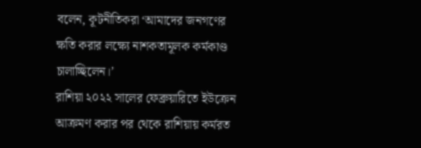বলেন, কূটনীতিকরা ‘আমাদের জনগণের ক্ষতি করার লক্ষ্যে নাশকতামূলক কর্মকাণ্ড চালাচ্ছিলেন।’
রাশিয়া ২০২২ সালের ফেব্রুয়ারিতে ইউক্রেন আক্রমণ করার পর থেকে রাশিয়ায় কর্মরত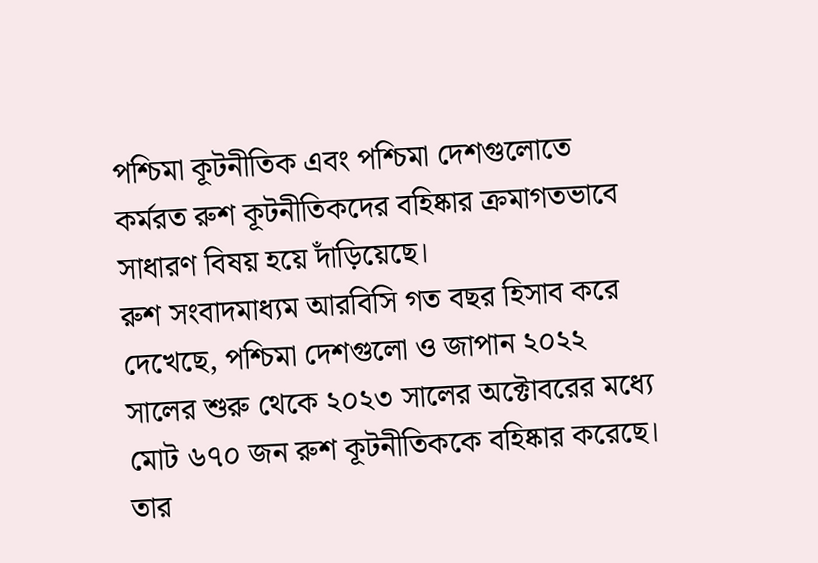পশ্চিমা কূটনীতিক এবং পশ্চিমা দেশগুলোতে কর্মরত রুশ কূটনীতিকদের বহিষ্কার ক্রমাগতভাবে সাধারণ বিষয় হয়ে দাঁড়িয়েছে।
রুশ সংবাদমাধ্যম আরবিসি গত বছর হিসাব করে দেখেছে, পশ্চিমা দেশগুলো ও জাপান ২০২২ সালের শুরু থেকে ২০২৩ সালের অক্টোবরের মধ্যে মোট ৬৭০ জন রুশ কূটনীতিককে বহিষ্কার করেছে। তার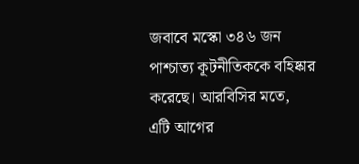জবাবে মস্কো ৩৪৬ জন পাশ্চাত্য কূটনীতিককে বহিষ্কার করেছে। আরবিসির মতে, এটি আগের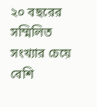২০ বছরের সম্মিলিত সংখ্যার চেয়ে বেশি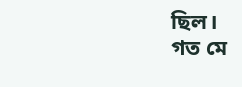ছিল।
গত মে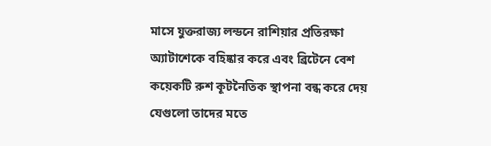মাসে যুক্তরাজ্য লন্ডনে রাশিয়ার প্রতিরক্ষা অ্যাটাশেকে বহিষ্কার করে এবং ব্রিটেনে বেশ কয়েকটি রুশ কূটনৈতিক স্থাপনা বন্ধ করে দেয় যেগুলো তাদের মতে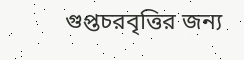গুপ্তচরবৃত্তির জন্য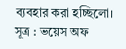ব্যবহার করা হচ্ছিলো।
সূত্র : ভয়েস অফ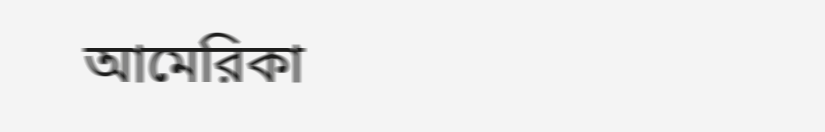আমেরিকা